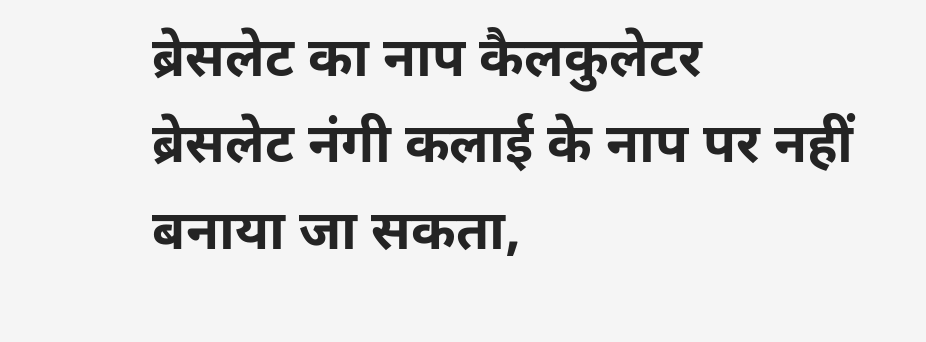ब्रेसलेट का नाप कैलकुलेटर
ब्रेसलेट नंगी कलाई के नाप पर नहीं बनाया जा सकता,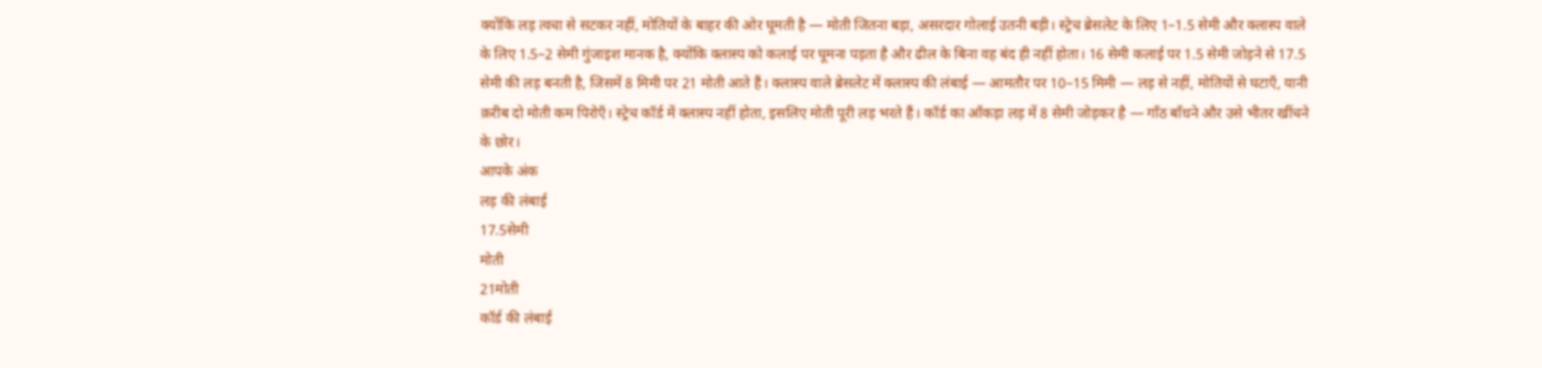क्योंकि लड़ त्वचा से सटकर नहीं, मोतियों के बाहर की ओर घूमती है — मोती जितना बड़ा, असरदार गोलाई उतनी बड़ी। स्ट्रेच ब्रेसलेट के लिए 1–1.5 सेमी और क्लास्प वाले के लिए 1.5–2 सेमी गुंजाइश मानक है, क्योंकि क्लास्प को कलाई पर घूमना पड़ता है और ढील के बिना वह बंद ही नहीं होता। 16 सेमी कलाई पर 1.5 सेमी जोड़ने से 17.5 सेमी की लड़ बनती है, जिसमें 8 मिमी पर 21 मोती आते हैं। क्लास्प वाले ब्रेसलेट में क्लास्प की लंबाई — आमतौर पर 10–15 मिमी — लड़ से नहीं, मोतियों से घटाएँ, यानी क़रीब दो मोती कम पिरोएँ। स्ट्रेच कॉर्ड में क्लास्प नहीं होता, इसलिए मोती पूरी लड़ भरते हैं। कॉर्ड का आँकड़ा लड़ में 8 सेमी जोड़कर है — गाँठ बाँधने और उसे भीतर खींचने के छोर।
आपके अंक
लड़ की लंबाई
17.5सेमी
मोती
21मोती
कॉर्ड की लंबाई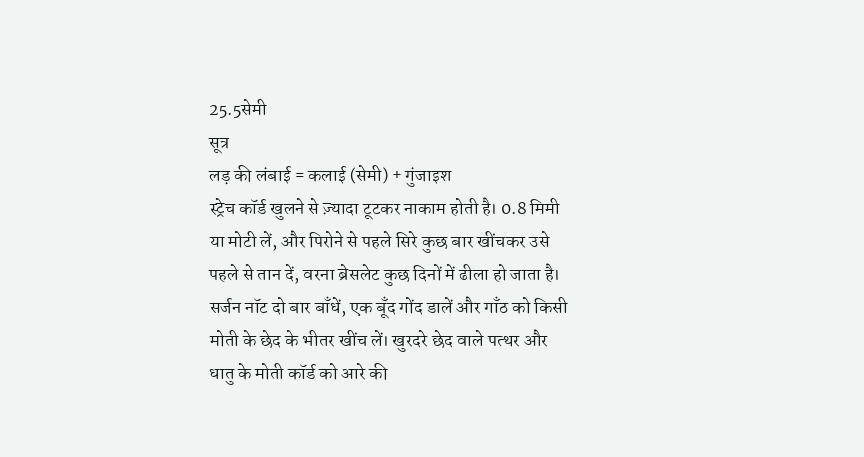25.5सेमी
सूत्र
लड़ की लंबाई = कलाई (सेमी) + गुंजाइश
स्ट्रेच कॉर्ड खुलने से ज़्यादा टूटकर नाकाम होती है। 0.8 मिमी या मोटी लें, और पिरोने से पहले सिरे कुछ बार खींचकर उसे पहले से तान दें, वरना ब्रेसलेट कुछ दिनों में ढीला हो जाता है। सर्जन नॉट दो बार बाँधें, एक बूँद गोंद डालें और गाँठ को किसी मोती के छेद के भीतर खींच लें। खुरदरे छेद वाले पत्थर और धातु के मोती कॉर्ड को आरे की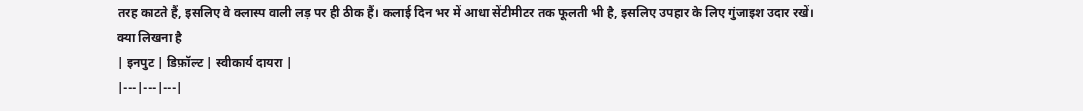तरह काटते हैं, इसलिए वे क्लास्प वाली लड़ पर ही ठीक हैं। कलाई दिन भर में आधा सेंटीमीटर तक फूलती भी है, इसलिए उपहार के लिए गुंजाइश उदार रखें।
क्या लिखना है
| इनपुट | डिफ़ॉल्ट | स्वीकार्य दायरा |
|---|---|---|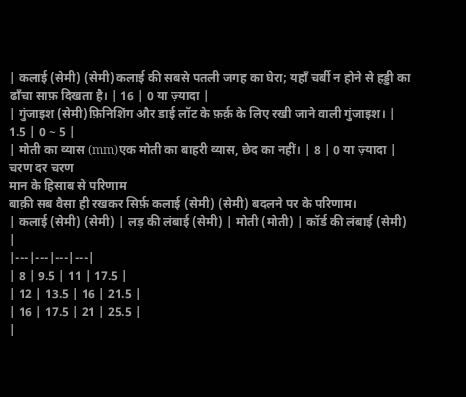| कलाई (सेमी) (सेमी)कलाई की सबसे पतली जगह का घेरा; यहाँ चर्बी न होने से हड्डी का ढाँचा साफ़ दिखता है। | 16 | 0 या ज़्यादा |
| गुंजाइश (सेमी)फ़िनिशिंग और डाई लॉट के फ़र्क़ के लिए रखी जाने वाली गुंजाइश। | 1.5 | 0 ~ 5 |
| मोती का व्यास (mm)एक मोती का बाहरी व्यास, छेद का नहीं। | 8 | 0 या ज़्यादा |
चरण दर चरण
मान के हिसाब से परिणाम
बाक़ी सब वैसा ही रखकर सिर्फ़ कलाई (सेमी) (सेमी) बदलने पर के परिणाम।
| कलाई (सेमी) (सेमी) | लड़ की लंबाई (सेमी) | मोती (मोती) | कॉर्ड की लंबाई (सेमी) |
|---|---|---|---|
| 8 | 9.5 | 11 | 17.5 |
| 12 | 13.5 | 16 | 21.5 |
| 16 | 17.5 | 21 | 25.5 |
|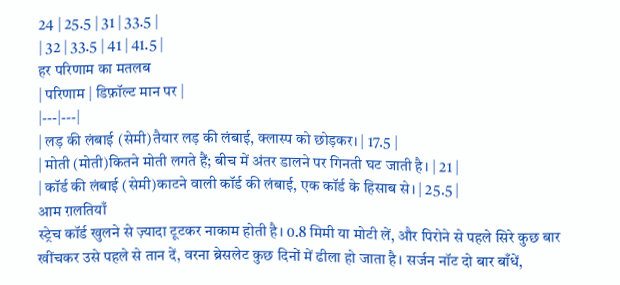24 | 25.5 | 31 | 33.5 |
| 32 | 33.5 | 41 | 41.5 |
हर परिणाम का मतलब
| परिणाम | डिफ़ॉल्ट मान पर |
|---|---|
| लड़ की लंबाई (सेमी)तैयार लड़ की लंबाई, क्लास्प को छोड़कर। | 17.5 |
| मोती (मोती)कितने मोती लगते हैं; बीच में अंतर डालने पर गिनती घट जाती है। | 21 |
| कॉर्ड की लंबाई (सेमी)काटने वाली कॉर्ड की लंबाई, एक कॉर्ड के हिसाब से। | 25.5 |
आम ग़लतियाँ
स्ट्रेच कॉर्ड खुलने से ज़्यादा टूटकर नाकाम होती है। 0.8 मिमी या मोटी लें, और पिरोने से पहले सिरे कुछ बार खींचकर उसे पहले से तान दें, वरना ब्रेसलेट कुछ दिनों में ढीला हो जाता है। सर्जन नॉट दो बार बाँधें,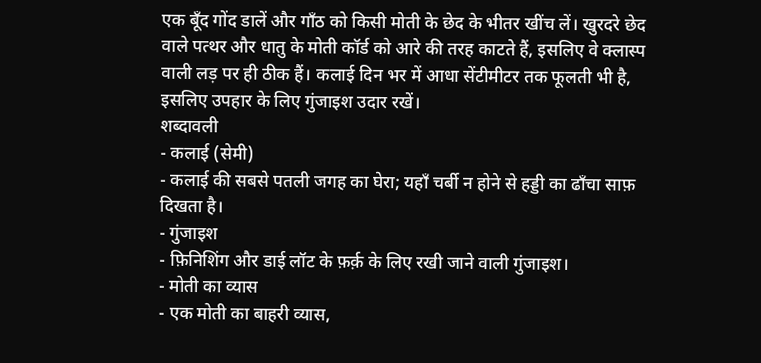एक बूँद गोंद डालें और गाँठ को किसी मोती के छेद के भीतर खींच लें। खुरदरे छेद वाले पत्थर और धातु के मोती कॉर्ड को आरे की तरह काटते हैं, इसलिए वे क्लास्प वाली लड़ पर ही ठीक हैं। कलाई दिन भर में आधा सेंटीमीटर तक फूलती भी है, इसलिए उपहार के लिए गुंजाइश उदार रखें।
शब्दावली
- कलाई (सेमी)
- कलाई की सबसे पतली जगह का घेरा; यहाँ चर्बी न होने से हड्डी का ढाँचा साफ़ दिखता है।
- गुंजाइश
- फ़िनिशिंग और डाई लॉट के फ़र्क़ के लिए रखी जाने वाली गुंजाइश।
- मोती का व्यास
- एक मोती का बाहरी व्यास,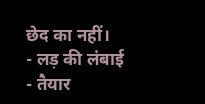छेद का नहीं।
- लड़ की लंबाई
- तैयार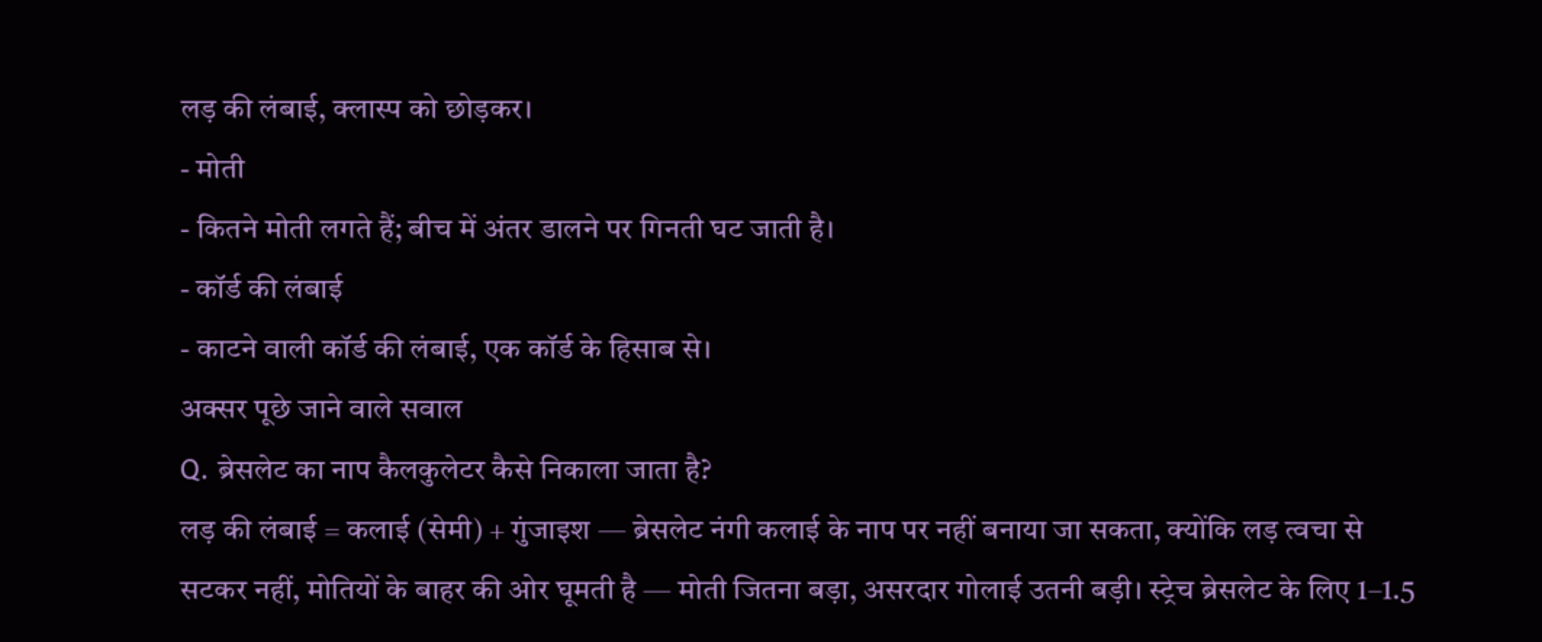लड़ की लंबाई, क्लास्प को छोड़कर।
- मोती
- कितने मोती लगते हैं; बीच में अंतर डालने पर गिनती घट जाती है।
- कॉर्ड की लंबाई
- काटने वाली कॉर्ड की लंबाई, एक कॉर्ड के हिसाब से।
अक्सर पूछे जाने वाले सवाल
Q. ब्रेसलेट का नाप कैलकुलेटर कैसे निकाला जाता है?
लड़ की लंबाई = कलाई (सेमी) + गुंजाइश — ब्रेसलेट नंगी कलाई के नाप पर नहीं बनाया जा सकता, क्योंकि लड़ त्वचा से सटकर नहीं, मोतियों के बाहर की ओर घूमती है — मोती जितना बड़ा, असरदार गोलाई उतनी बड़ी। स्ट्रेच ब्रेसलेट के लिए 1–1.5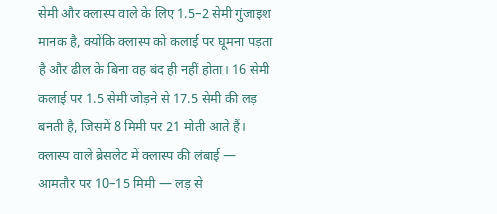सेमी और क्लास्प वाले के लिए 1.5–2 सेमी गुंजाइश मानक है, क्योंकि क्लास्प को कलाई पर घूमना पड़ता है और ढील के बिना वह बंद ही नहीं होता। 16 सेमी कलाई पर 1.5 सेमी जोड़ने से 17.5 सेमी की लड़ बनती है, जिसमें 8 मिमी पर 21 मोती आते हैं। क्लास्प वाले ब्रेसलेट में क्लास्प की लंबाई — आमतौर पर 10–15 मिमी — लड़ से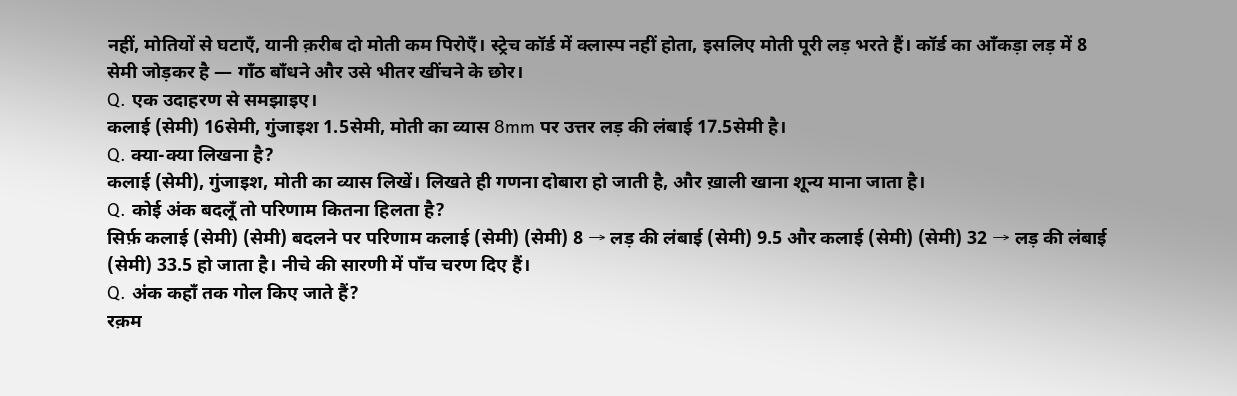नहीं, मोतियों से घटाएँ, यानी क़रीब दो मोती कम पिरोएँ। स्ट्रेच कॉर्ड में क्लास्प नहीं होता, इसलिए मोती पूरी लड़ भरते हैं। कॉर्ड का आँकड़ा लड़ में 8 सेमी जोड़कर है — गाँठ बाँधने और उसे भीतर खींचने के छोर।
Q. एक उदाहरण से समझाइए।
कलाई (सेमी) 16सेमी, गुंजाइश 1.5सेमी, मोती का व्यास 8mm पर उत्तर लड़ की लंबाई 17.5सेमी है।
Q. क्या-क्या लिखना है?
कलाई (सेमी), गुंजाइश, मोती का व्यास लिखें। लिखते ही गणना दोबारा हो जाती है, और ख़ाली खाना शून्य माना जाता है।
Q. कोई अंक बदलूँ तो परिणाम कितना हिलता है?
सिर्फ़ कलाई (सेमी) (सेमी) बदलने पर परिणाम कलाई (सेमी) (सेमी) 8 → लड़ की लंबाई (सेमी) 9.5 और कलाई (सेमी) (सेमी) 32 → लड़ की लंबाई (सेमी) 33.5 हो जाता है। नीचे की सारणी में पाँच चरण दिए हैं।
Q. अंक कहाँ तक गोल किए जाते हैं?
रक़म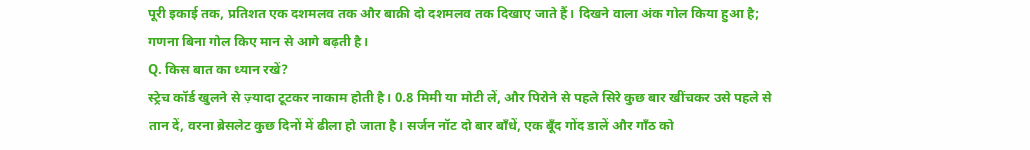पूरी इकाई तक, प्रतिशत एक दशमलव तक और बाक़ी दो दशमलव तक दिखाए जाते हैं। दिखने वाला अंक गोल किया हुआ है; गणना बिना गोल किए मान से आगे बढ़ती है।
Q. किस बात का ध्यान रखें?
स्ट्रेच कॉर्ड खुलने से ज़्यादा टूटकर नाकाम होती है। 0.8 मिमी या मोटी लें, और पिरोने से पहले सिरे कुछ बार खींचकर उसे पहले से तान दें, वरना ब्रेसलेट कुछ दिनों में ढीला हो जाता है। सर्जन नॉट दो बार बाँधें, एक बूँद गोंद डालें और गाँठ को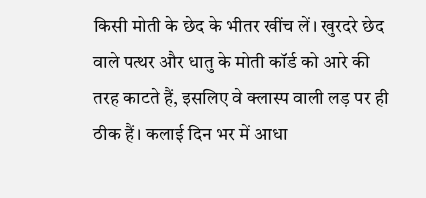किसी मोती के छेद के भीतर खींच लें। खुरदरे छेद वाले पत्थर और धातु के मोती कॉर्ड को आरे की तरह काटते हैं, इसलिए वे क्लास्प वाली लड़ पर ही ठीक हैं। कलाई दिन भर में आधा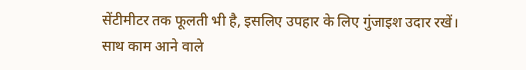सेंटीमीटर तक फूलती भी है, इसलिए उपहार के लिए गुंजाइश उदार रखें।
साथ काम आने वाले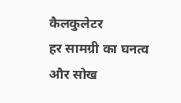कैलकुलेटर
हर सामग्री का घनत्व और सोख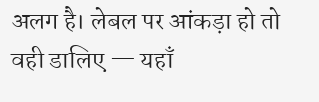अलग है। लेबल पर आंकड़ा हो तो वही डालिए — यहाँ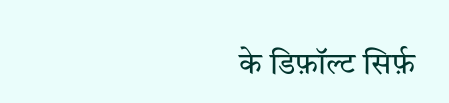के डिफ़ॉल्ट सिर्फ़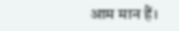आम मान हैं।